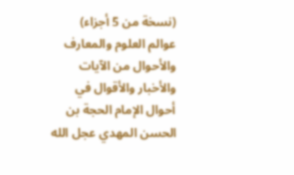(نسخة من 5 أجزاء) عوالم العلوم والمعارف والأحوال من الآيات والأخبار والأقوال في أحوال الإمام الحجة بن الحسن المهدي عجل الله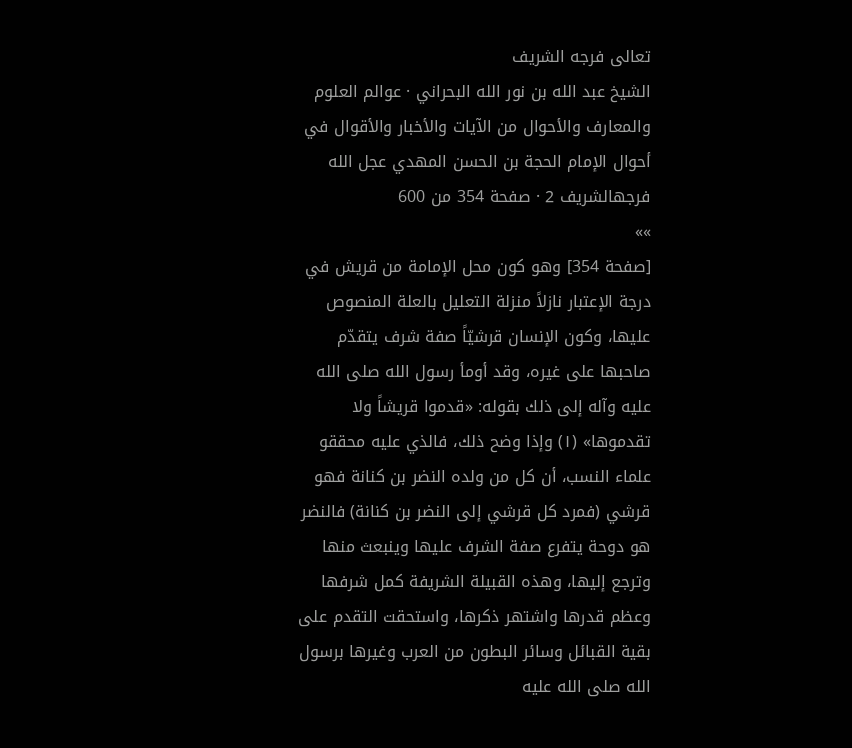تعالى فرجه الشريف
الشيخ عبد الله بن نور الله البحراني · عوالم العلوم والمعارف والأحوال من الآيات والأخبار والأقوال في أحوال الإمام الحجة بن الحسن المهدي عجل الله فرجهالشريف 2 · صفحة 354 من 600
»»
[صفحة 354] وهو كون محل الإمامة من قريش في درجة الإعتبار نازلاً منزلة التعليل بالعلة المنصوص عليها، وكون الإنسان قرشيّاً صفة شرف يتقدّم صاحبها على غيره، وقد أومأ رسول الله صلى الله عليه وآله إلى ذلك بقوله: «قدموا قريشاً ولا تقدموها» (۱) وإذا وضح ذلك، فالذي عليه محققو علماء النسب، أن كل من ولده النضر بن كنانة فهو قرشي (فمرد كل قرشي إلى النضر بن كنانة) فالنضر هو دوحة يتفرع صفة الشرف عليها وينبعث منها وترجع إليها، وهذه القبيلة الشريفة كمل شرفها وعظم قدرها واشتهر ذكرها، واستحقت التقدم على بقية القبائل وسائر البطون من العرب وغيرها برسول الله صلى الله عليه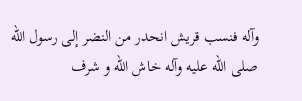وآله فنسب قريش انحدر من النضر إلى رسول الله صلى الله عليه وآله خاش الله و شرف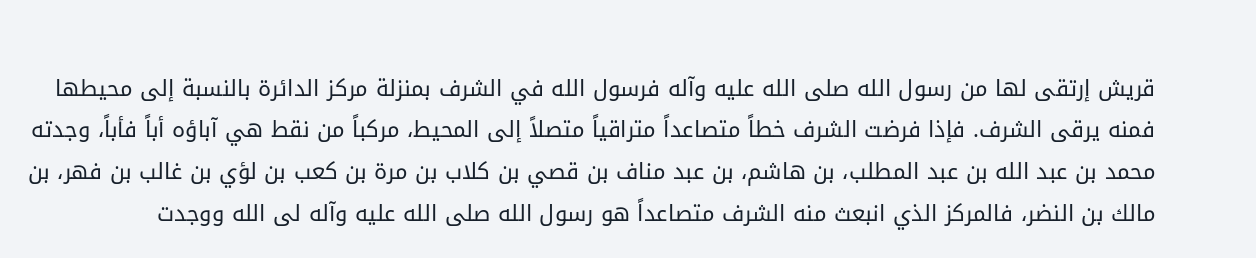قريش إرتقى لها من رسول الله صلى الله عليه وآله فرسول الله في الشرف بمنزلة مركز الدائرة بالنسبة إلى محيطها فمنه يرقى الشرف. فإذا فرضت الشرف خطاً متصاعداً متراقياً متصلاً إلى المحيط، مركباً من نقط هي آباؤه أباً فأباً، وجدته محمد بن عبد الله بن عبد المطلب، بن هاشم، بن عبد مناف بن قصي بن كلاب بن مرة بن كعب بن لؤي بن غالب بن فهر، بن مالك بن النضر، فالمركز الذي انبعث منه الشرف متصاعداً هو رسول الله صلى الله عليه وآله لى الله ووجدت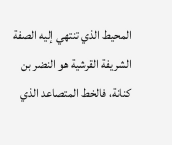المحيط الذي تنتهي إليه الصفة الشريفة القرشية هو النضر بن كنانة، فالخط المتصاعد الذي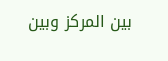بين المركز وبين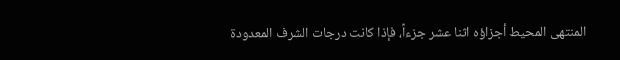المنتهى المحيط أجزاؤه اثنا عشر جزءاً، فإذا كانت درجات الشرف المعدودة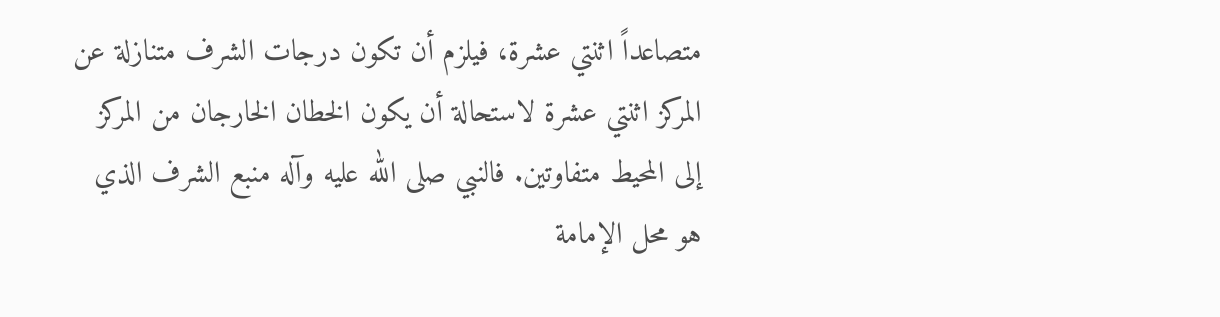متصاعداً اثنتي عشرة، فيلزم أن تكون درجات الشرف متنازلة عن المركز اثنتي عشرة لاستحالة أن يكون الخطان الخارجان من المركز إلى المحيط متفاوتين. فالنبي صلى الله عليه وآله منبع الشرف الذي هو محل الإمامة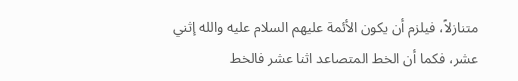متنازلاً، فيلزم أن يكون الأئمة عليهم السلام عليه والله إثني عشر، فكما أن الخط المتصاعد اثنا عشر فالخط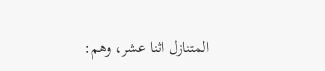المتنازل اثنا عشر، وهم: